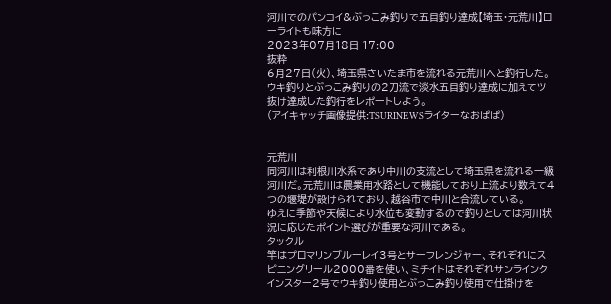河川でのパンコイ&ぶっこみ釣りで五目釣り達成【埼玉・元荒川】ローライトも味方に
2023年07月18日 17:00
抜粋
6月27日(火)、埼玉県さいたま市を流れる元荒川へと釣行した。ウキ釣りとぶっこみ釣りの2刀流で淡水五目釣り達成に加えてツ抜け達成した釣行をレポートしよう。
(アイキャッチ画像提供:TSURINEWSライターなおぱぱ)


元荒川
同河川は利根川水系であり中川の支流として埼玉県を流れる一級河川だ。元荒川は農業用水路として機能しており上流より数えて4つの堰堤が設けられており、越谷市で中川と合流している。
ゆえに季節や天候により水位も変動するので釣りとしては河川状況に応じたポイント選びが重要な河川である。
タックル
竿はプロマリンブルーレイ3号とサーフレンジャー、それぞれにスピニングリール2000番を使い、ミチイトはそれぞれサンラインクインスター2号でウキ釣り使用とぶっこみ釣り使用で仕掛けを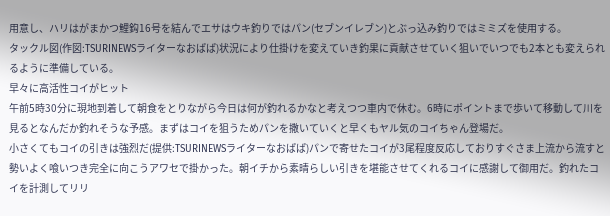用意し、ハリはがまかつ鯉鈎16号を結んでエサはウキ釣りではパン(セブンイレブン)とぶっ込み釣りではミミズを使用する。
タックル図(作図:TSURINEWSライターなおぱぱ)状況により仕掛けを変えていき釣果に貢献させていく狙いでいつでも2本とも変えられるように準備している。
早々に高活性コイがヒット
午前5時30分に現地到着して朝食をとりながら今日は何が釣れるかなと考えつつ車内で休む。6時にポイントまで歩いて移動して川を見るとなんだか釣れそうな予感。まずはコイを狙うためパンを撒いていくと早くもヤル気のコイちゃん登場だ。
小さくてもコイの引きは強烈だ(提供:TSURINEWSライターなおぱぱ)パンで寄せたコイが3尾程度反応しておりすぐさま上流から流すと勢いよく喰いつき完全に向こうアワセで掛かった。朝イチから素晴らしい引きを堪能させてくれるコイに感謝して御用だ。釣れたコイを計測してリリ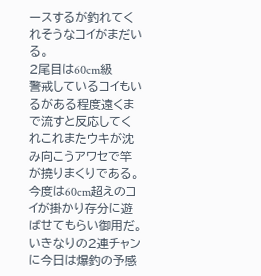ースするが釣れてくれそうなコイがまだいる。
2尾目は60cm級
警戒しているコイもいるがある程度遠くまで流すと反応してくれこれまたウキが沈み向こうアワセで竿が撓りまくりである。今度は60cm超えのコイが掛かり存分に遊ばせてもらい御用だ。
いきなりの2連チャンに今日は爆釣の予感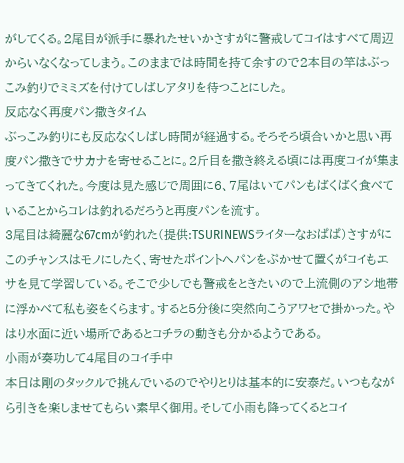がしてくる。2尾目が派手に暴れたせいかさすがに警戒してコイはすべて周辺からいなくなってしまう。このままでは時間を持て余すので2本目の竿はぶっこみ釣りでミミズを付けてしばしアタリを待つことにした。
反応なく再度パン撒きタイム
ぶっこみ釣りにも反応なくしばし時間が経過する。そろそろ頃合いかと思い再度パン撒きでサカナを寄せることに。2斤目を撒き終える頃には再度コイが集まってきてくれた。今度は見た感じで周囲に6、7尾はいてパンもばくばく食べていることからコレは釣れるだろうと再度パンを流す。
3尾目は綺麗な67cmが釣れた(提供:TSURINEWSライターなおぱぱ)さすがにこのチャンスはモノにしたく、寄せたポイントへパンをぷかせて置くがコイもエサを見て学習している。そこで少しでも警戒をときたいので上流側のアシ地帯に浮かべて私も姿をくらます。すると5分後に突然向こうアワセで掛かった。やはり水面に近い場所であるとコチラの動きも分かるようである。
小雨が奏功して4尾目のコイ手中
本日は剛のタックルで挑んでいるのでやりとりは基本的に安泰だ。いつもながら引きを楽しませてもらい素早く御用。そして小雨も降ってくるとコイ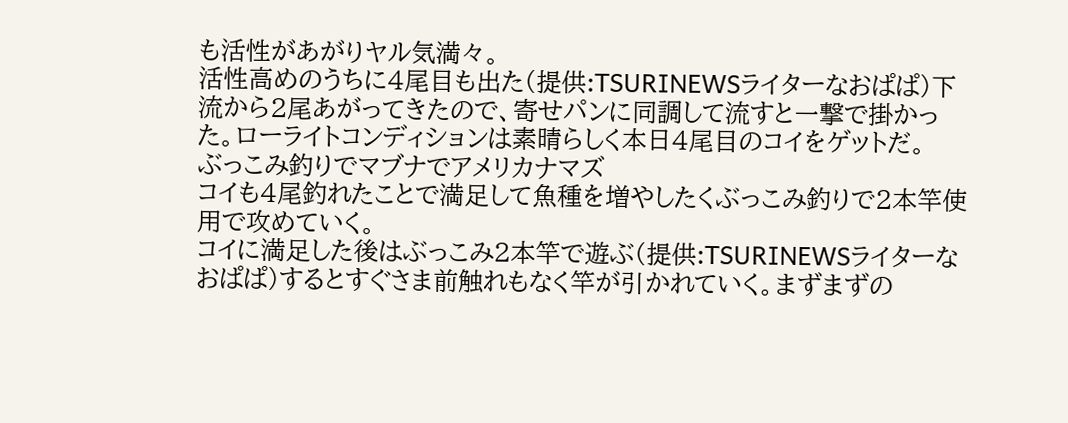も活性があがりヤル気満々。
活性高めのうちに4尾目も出た(提供:TSURINEWSライターなおぱぱ)下流から2尾あがってきたので、寄せパンに同調して流すと一撃で掛かった。ローライトコンディションは素晴らしく本日4尾目のコイをゲットだ。
ぶっこみ釣りでマブナでアメリカナマズ
コイも4尾釣れたことで満足して魚種を増やしたくぶっこみ釣りで2本竿使用で攻めていく。
コイに満足した後はぶっこみ2本竿で遊ぶ(提供:TSURINEWSライターなおぱぱ)するとすぐさま前触れもなく竿が引かれていく。まずまずの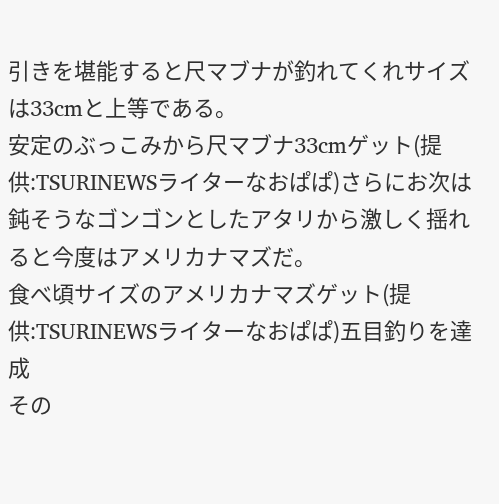引きを堪能すると尺マブナが釣れてくれサイズは33cmと上等である。
安定のぶっこみから尺マブナ33cmゲット(提供:TSURINEWSライターなおぱぱ)さらにお次は鈍そうなゴンゴンとしたアタリから激しく揺れると今度はアメリカナマズだ。
食べ頃サイズのアメリカナマズゲット(提供:TSURINEWSライターなおぱぱ)五目釣りを達成
その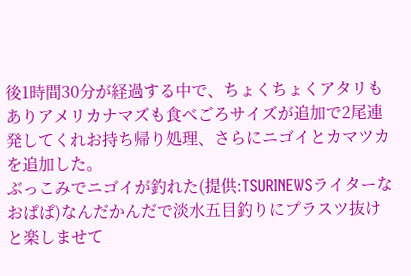後1時間30分が経過する中で、ちょくちょくアタリもありアメリカナマズも食べごろサイズが追加で2尾連発してくれお持ち帰り処理、さらにニゴイとカマツカを追加した。
ぶっこみでニゴイが釣れた(提供:TSURINEWSライターなおぱぱ)なんだかんだで淡水五目釣りにプラスツ抜けと楽しませて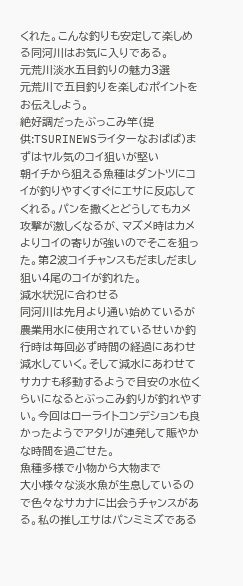くれた。こんな釣りも安定して楽しめる同河川はお気に入りである。
元荒川淡水五目釣りの魅力3選
元荒川で五目釣りを楽しむポイントをお伝えしよう。
絶好調だったぶっこみ竿(提供:TSURINEWSライターなおぱぱ)まずはヤル気のコイ狙いが堅い
朝イチから狙える魚種はダントツにコイが釣りやすくすぐにエサに反応してくれる。パンを撒くとどうしてもカメ攻撃が激しくなるが、マズメ時はカメよりコイの寄りが強いのでそこを狙った。第2波コイチャンスもだましだまし狙い4尾のコイが釣れた。
減水状況に合わせる
同河川は先月より通い始めているが農業用水に使用されているせいか釣行時は毎回必ず時間の経過にあわせ減水していく。そして減水にあわせてサカナも移動するようで目安の水位くらいになるとぶっこみ釣りが釣れやすい。今回はローライトコンデションも良かったようでアタリが連発して賑やかな時間を過ごせた。
魚種多様で小物から大物まで
大小様々な淡水魚が生息しているので色々なサカナに出会うチャンスがある。私の推しエサはパンミミズである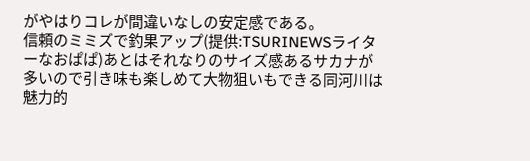がやはりコレが間違いなしの安定感である。
信頼のミミズで釣果アップ(提供:TSURINEWSライターなおぱぱ)あとはそれなりのサイズ感あるサカナが多いので引き味も楽しめて大物狙いもできる同河川は魅力的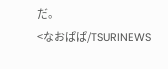だ。
<なおぱぱ/TSURINEWS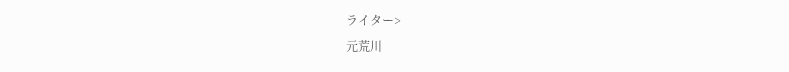ライター>
元荒川